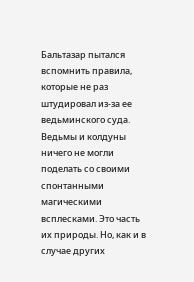Бальтазар пытался вспомнить правила, которые не раз штудировал из-за ее ведьминского суда. Ведьмы и колдуны ничего не могли поделать со своими спонтанными магическими всплесками. Это часть их природы. Но, как и в случае других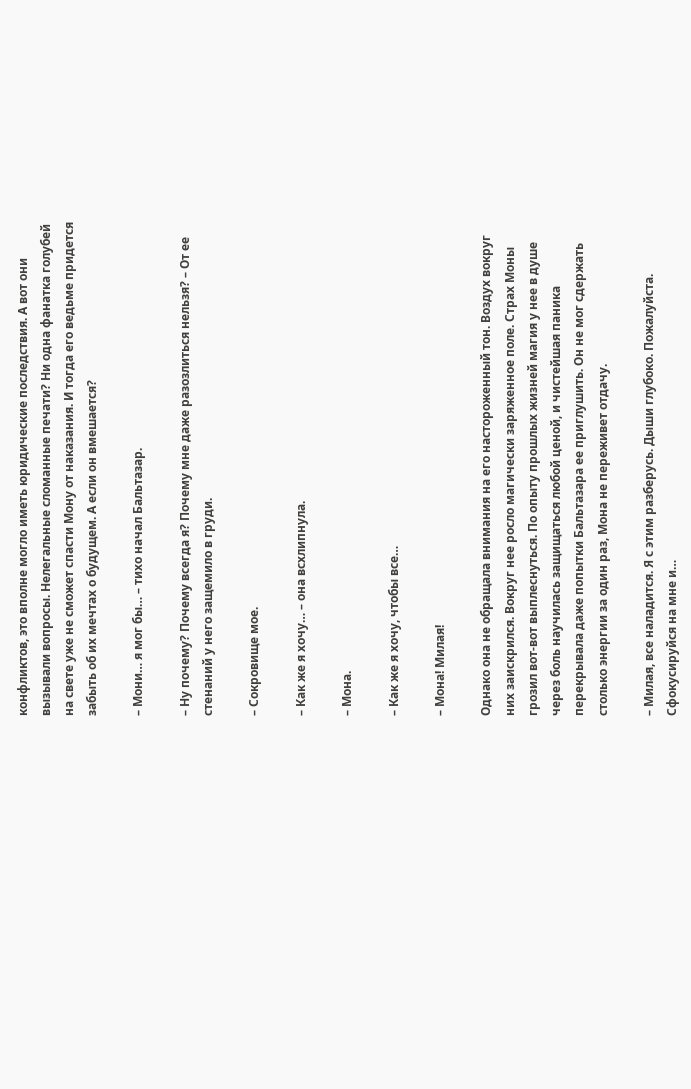конфликтов, это вполне могло иметь юридические последствия. А вот они вызывали вопросы. Нелегальные сломанные печати? Ни одна фанатка голубей на свете уже не сможет спасти Мону от наказания. И тогда его ведьме придется забыть об их мечтах о будущем. А если он вмешается?

– Мони… я мог бы… – тихо начал Бальтазар.

– Ну почему? Почему всегда я? Почему мне даже разозлиться нельзя? – От ее стенаний у него защемило в груди.

– Сокровище мое.

– Как же я хочу… – она всхлипнула.

– Мона.

– Как же я хочу, чтобы все…

– Мона! Милая!

Однако она не обращала внимания на его настороженный тон. Воздух вокруг них заискрился. Вокруг нее росло магически заряженное поле. Страх Моны грозил вот-вот выплеснуться. По опыту прошлых жизней магия у нее в душе через боль научилась защищаться любой ценой, и чистейшая паника перекрывала даже попытки Бальтазара ее приглушить. Он не мог сдержать столько энергии за один раз, Мона не переживет отдачу.

– Милая, все наладится. Я с этим разберусь. Дыши глубоко. Пожалуйста. Сфокусируйся на мне и…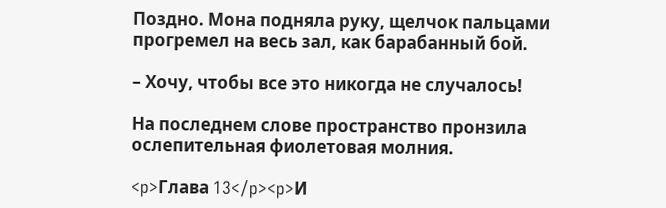Поздно. Мона подняла руку, щелчок пальцами прогремел на весь зал, как барабанный бой.

– Хочу, чтобы все это никогда не случалось!

На последнем слове пространство пронзила ослепительная фиолетовая молния.

<p>Глава 13</p><p>И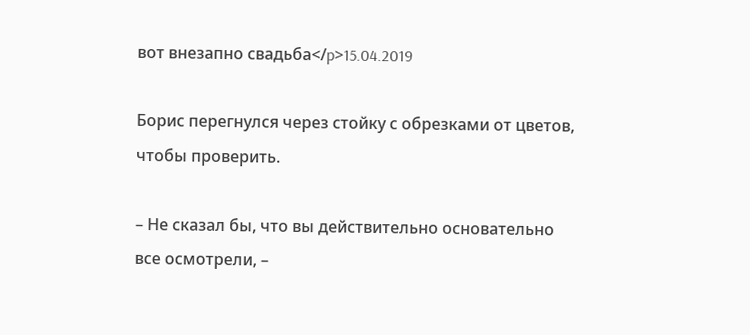вот внезапно свадьба</p>15.04.2019

Борис перегнулся через стойку с обрезками от цветов, чтобы проверить.

– Не сказал бы, что вы действительно основательно все осмотрели, –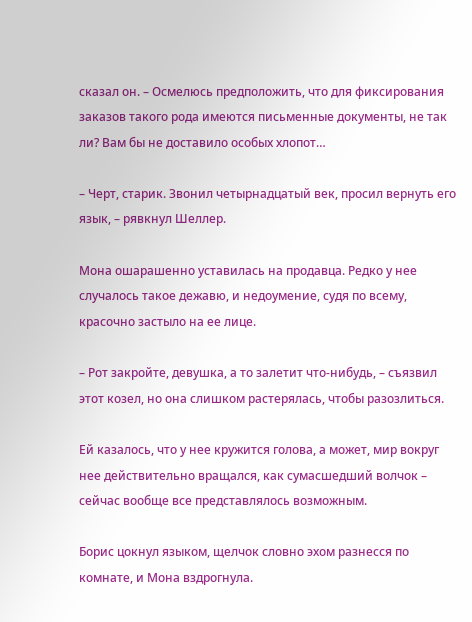сказал он. – Осмелюсь предположить, что для фиксирования заказов такого рода имеются письменные документы, не так ли? Вам бы не доставило особых хлопот…

– Черт, старик. Звонил четырнадцатый век, просил вернуть его язык, – рявкнул Шеллер.

Мона ошарашенно уставилась на продавца. Редко у нее случалось такое дежавю, и недоумение, судя по всему, красочно застыло на ее лице.

– Рот закройте, девушка, а то залетит что-нибудь, – съязвил этот козел, но она слишком растерялась, чтобы разозлиться.

Ей казалось, что у нее кружится голова, а может, мир вокруг нее действительно вращался, как сумасшедший волчок – сейчас вообще все представлялось возможным.

Борис цокнул языком, щелчок словно эхом разнесся по комнате, и Мона вздрогнула.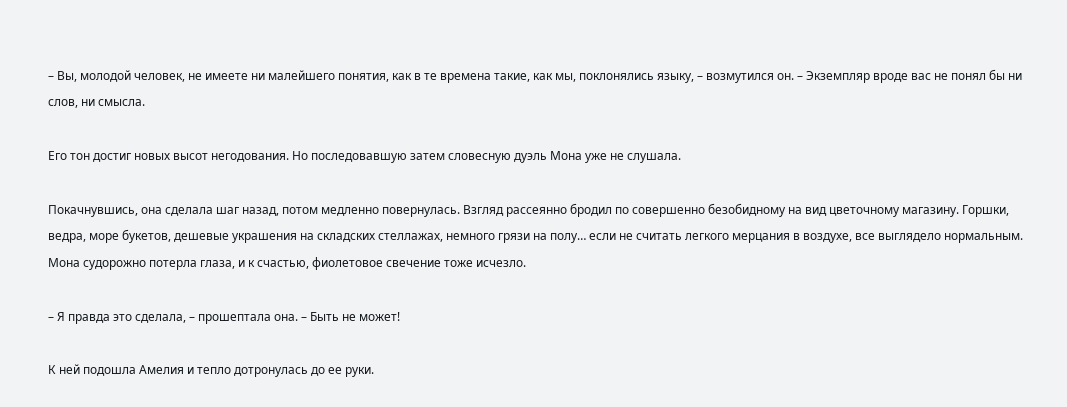– Вы, молодой человек, не имеете ни малейшего понятия, как в те времена такие, как мы, поклонялись языку, – возмутился он. – Экземпляр вроде вас не понял бы ни слов, ни смысла.

Его тон достиг новых высот негодования. Но последовавшую затем словесную дуэль Мона уже не слушала.

Покачнувшись, она сделала шаг назад, потом медленно повернулась. Взгляд рассеянно бродил по совершенно безобидному на вид цветочному магазину. Горшки, ведра, море букетов, дешевые украшения на складских стеллажах, немного грязи на полу… если не считать легкого мерцания в воздухе, все выглядело нормальным. Мона судорожно потерла глаза, и к счастью, фиолетовое свечение тоже исчезло.

– Я правда это сделала, – прошептала она. – Быть не может!

К ней подошла Амелия и тепло дотронулась до ее руки.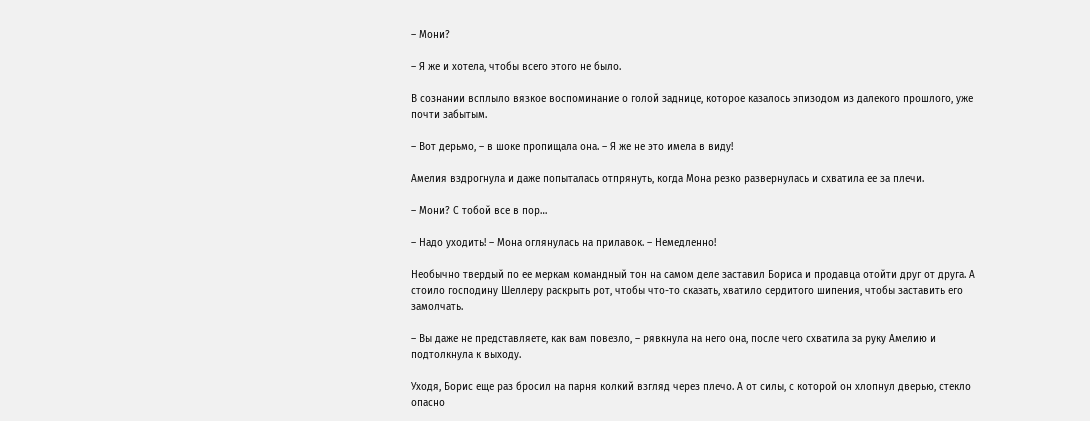– Мони?

– Я же и хотела, чтобы всего этого не было.

В сознании всплыло вязкое воспоминание о голой заднице, которое казалось эпизодом из далекого прошлого, уже почти забытым.

– Вот дерьмо, – в шоке пропищала она. – Я же не это имела в виду!

Амелия вздрогнула и даже попыталась отпрянуть, когда Мона резко развернулась и схватила ее за плечи.

– Мони? С тобой все в пор…

– Надо уходить! – Мона оглянулась на прилавок. – Немедленно!

Необычно твердый по ее меркам командный тон на самом деле заставил Бориса и продавца отойти друг от друга. А стоило господину Шеллеру раскрыть рот, чтобы что-то сказать, хватило сердитого шипения, чтобы заставить его замолчать.

– Вы даже не представляете, как вам повезло, – рявкнула на него она, после чего схватила за руку Амелию и подтолкнула к выходу.

Уходя, Борис еще раз бросил на парня колкий взгляд через плечо. А от силы, с которой он хлопнул дверью, стекло опасно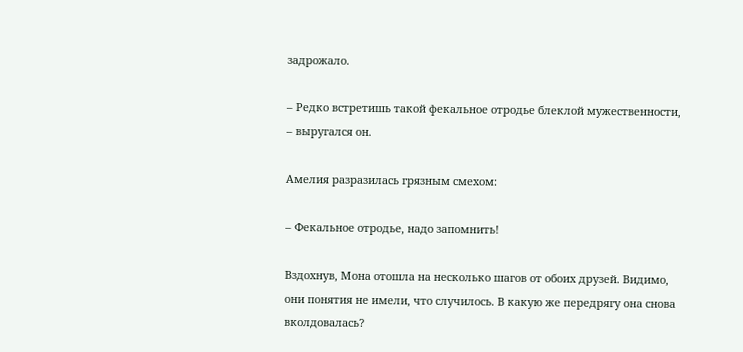задрожало.

– Редко встретишь такой фекальное отродье блеклой мужественности, – выругался он.

Амелия разразилась грязным смехом:

– Фекальное отродье, надо запомнить!

Вздохнув, Мона отошла на несколько шагов от обоих друзей. Видимо, они понятия не имели, что случилось. В какую же передрягу она снова вколдовалась?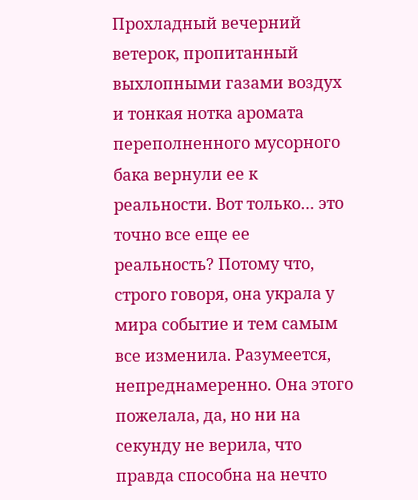Прохладный вечерний ветерок, пропитанный выхлопными газами воздух и тонкая нотка аромата переполненного мусорного бака вернули ее к реальности. Вот только… это точно все еще ее реальность? Потому что, строго говоря, она украла у мира событие и тем самым все изменила. Разумеется, непреднамеренно. Она этого пожелала, да, но ни на секунду не верила, что правда способна на нечто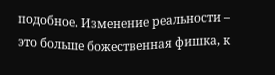подобное. Изменение реальности – это больше божественная фишка, к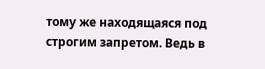тому же находящаяся под строгим запретом. Ведь в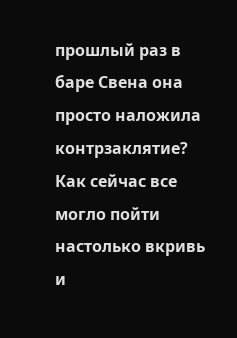прошлый раз в баре Свена она просто наложила контрзаклятие? Как сейчас все могло пойти настолько вкривь и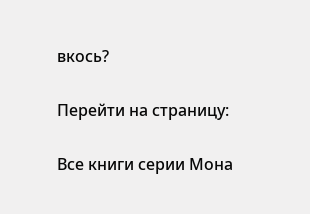вкось?

Перейти на страницу:

Все книги серии Мона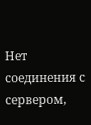Нет соединения с сервером,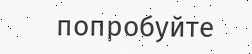попробуйте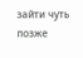зайти чуть позже